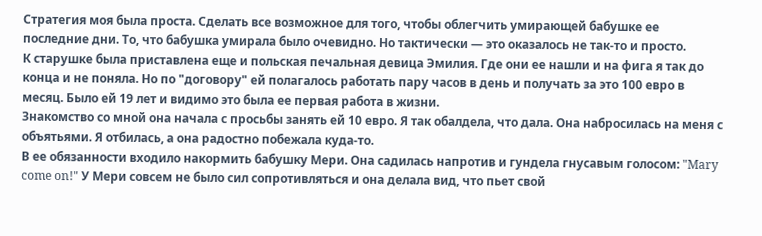Стратегия моя была проста. Сделать все возможное для того, чтобы облегчить умирающей бабушке ее последние дни. То, что бабушка умирала было очевидно. Но тактически — это оказалось не так-то и просто.
К старушке была приставлена еще и польская печальная девица Эмилия. Где они ее нашли и на фига я так до конца и не поняла. Но по "договору" ей полагалось работать пару часов в день и получать за это 100 евро в месяц. Было ей 19 лет и видимо это была ее первая работа в жизни.
Знакомство со мной она начала с просьбы занять ей 10 евро. Я так обалдела, что дала. Она набросилась на меня с объятьями. Я отбилась, а она радостно побежала куда-то.
В ее обязанности входило накормить бабушку Мери. Она садилась напротив и гундела гнусавым голосом: "Mary come on!" У Мери совсем не было сил сопротивляться и она делала вид, что пьет свой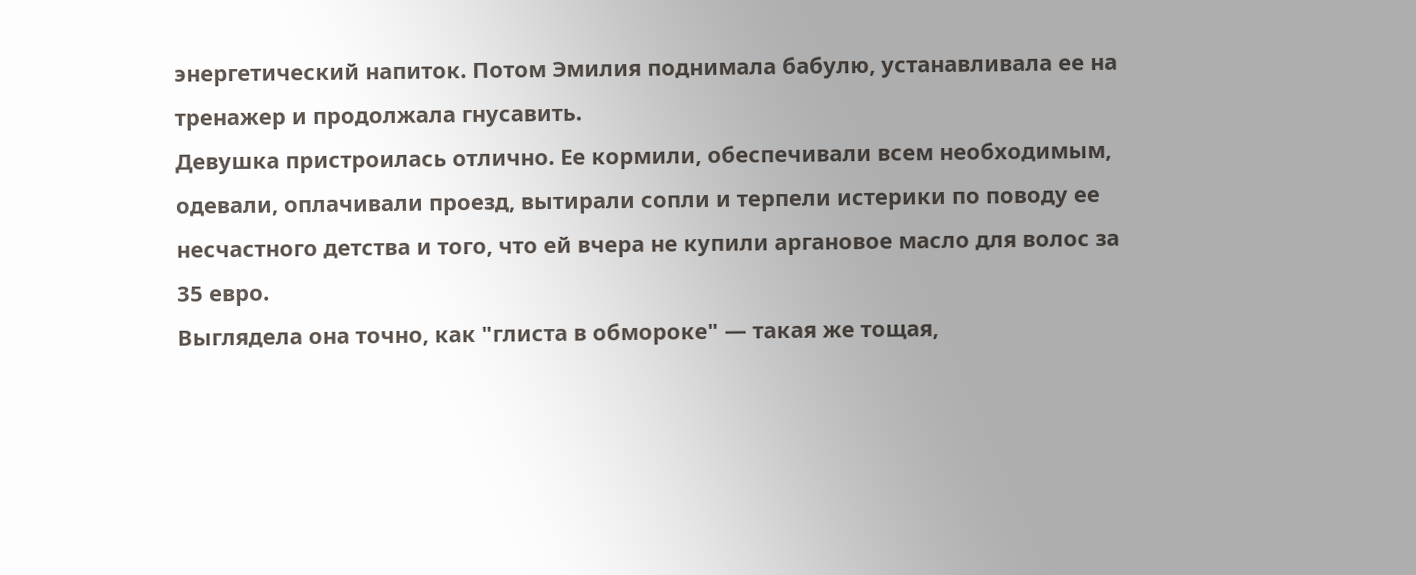энергетический напиток. Потом Эмилия поднимала бабулю, устанавливала ее на тренажер и продолжала гнусавить.
Девушка пристроилась отлично. Ее кормили, обеспечивали всем необходимым, одевали, оплачивали проезд, вытирали сопли и терпели истерики по поводу ее несчастного детства и того, что ей вчера не купили аргановое масло для волос за 35 евро.
Выглядела она точно, как "глиста в обмороке" — такая же тощая,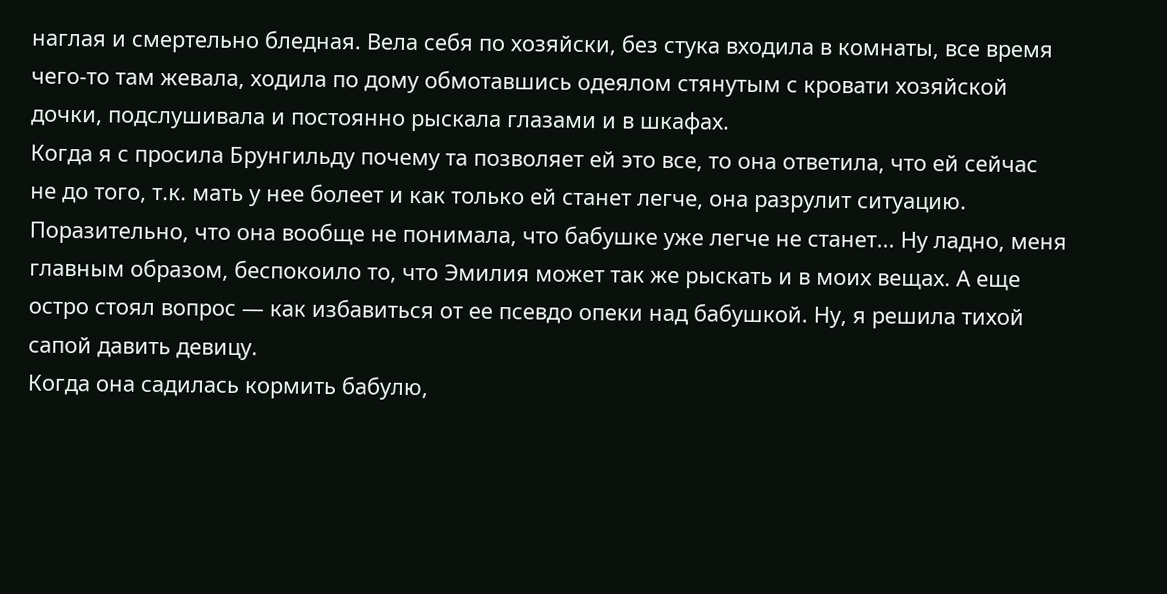наглая и смертельно бледная. Вела себя по хозяйски, без стука входила в комнаты, все время чего-то там жевала, ходила по дому обмотавшись одеялом стянутым с кровати хозяйской дочки, подслушивала и постоянно рыскала глазами и в шкафах.
Когда я с просила Брунгильду почему та позволяет ей это все, то она ответила, что ей сейчас не до того, т.к. мать у нее болеет и как только ей станет легче, она разрулит ситуацию. Поразительно, что она вообще не понимала, что бабушке уже легче не станет... Ну ладно, меня главным образом, беспокоило то, что Эмилия может так же рыскать и в моих вещах. А еще остро стоял вопрос — как избавиться от ее псевдо опеки над бабушкой. Ну, я решила тихой сапой давить девицу.
Когда она садилась кормить бабулю,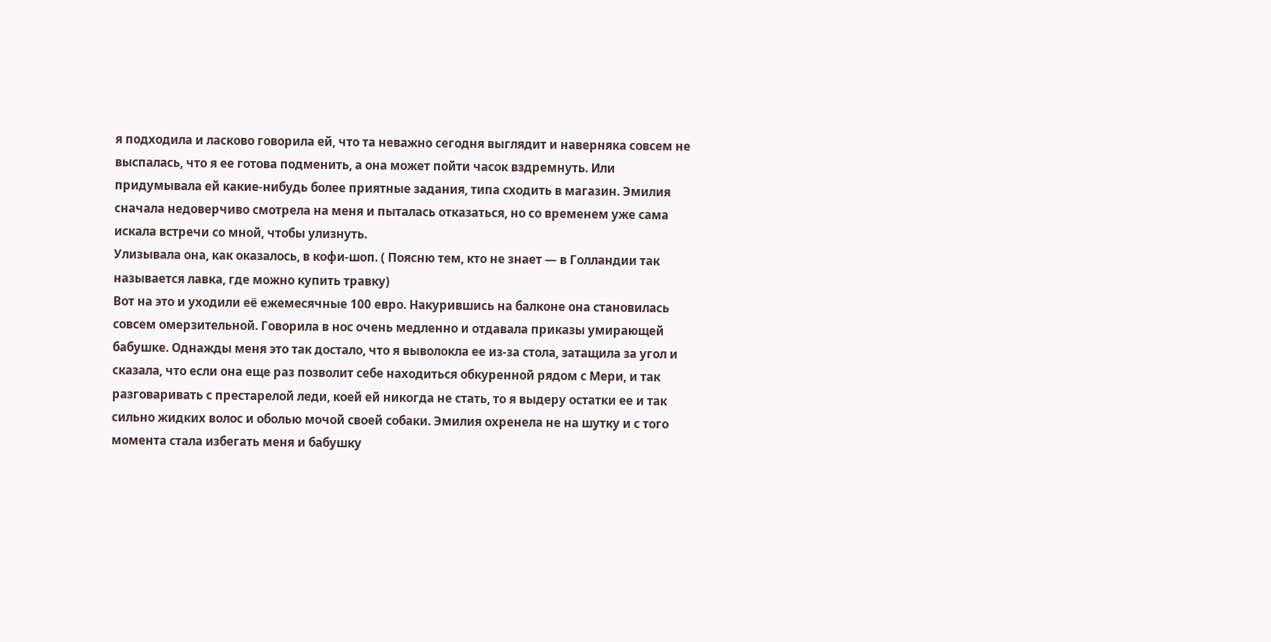я подходила и ласково говорила ей, что та неважно сегодня выглядит и наверняка совсем не выспалась, что я ее готова подменить, а она может пойти часок вздремнуть. Или придумывала ей какие-нибудь более приятные задания, типа сходить в магазин. Эмилия сначала недоверчиво смотрела на меня и пыталась отказаться, но со временем уже сама искала встречи со мной, чтобы улизнуть.
Улизывала она, как оказалось, в кофи-шоп. ( Поясню тем, кто не знает — в Голландии так называется лавка, где можно купить травку)
Вот на это и уходили её ежемесячные 100 евро. Накурившись на балконе она становилась совсем омерзительной. Говорила в нос очень медленно и отдавала приказы умирающей бабушке. Однажды меня это так достало, что я выволокла ее из-за стола, затащила за угол и сказала, что если она еще раз позволит себе находиться обкуренной рядом с Мери, и так разговаривать с престарелой леди, коей ей никогда не стать, то я выдеру остатки ее и так сильно жидких волос и оболью мочой своей собаки. Эмилия охренела не на шутку и с того момента стала избегать меня и бабушку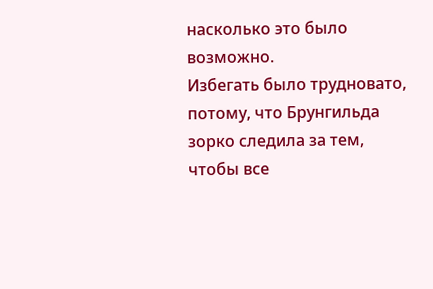насколько это было возможно.
Избегать было трудновато, потому, что Брунгильда зорко следила за тем, чтобы все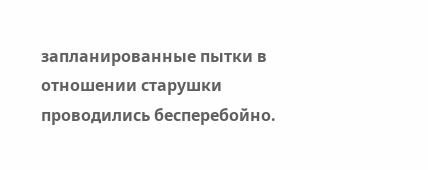запланированные пытки в отношении старушки проводились бесперебойно.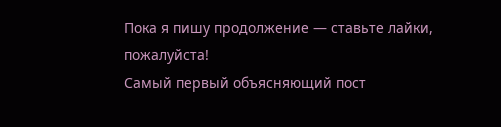Пока я пишу продолжение — ставьте лайки, пожалуйста!
Самый первый объясняющий пост